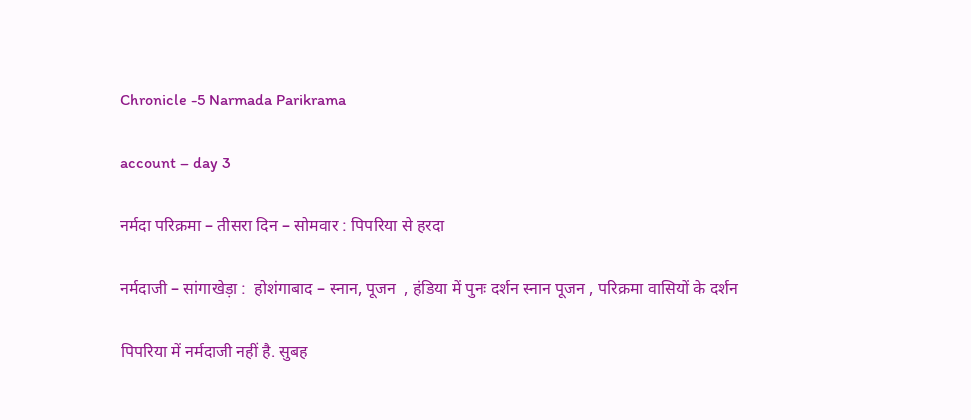Chronicle -5 Narmada Parikrama

account – day 3

नर्मदा परिक्रमा – तीसरा दिन – सोमवार : पिपरिया से हरदा

नर्मदाजी – सांगाखेड़ा :  होशंगाबाद – स्नान, पूजन  , हंडिया में पुनः दर्शन स्नान पूजन , परिक्रमा वासियों के दर्शन

पिपरिया में नर्मदाजी नहीं है. सुबह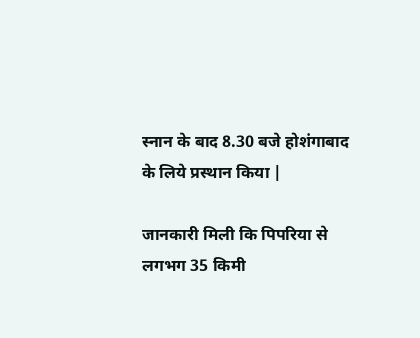स्नान के बाद 8.30 बजे होशंगाबाद के लिये प्रस्थान किया |

जानकारी मिली कि पिपरिया से लगभग 35 किमी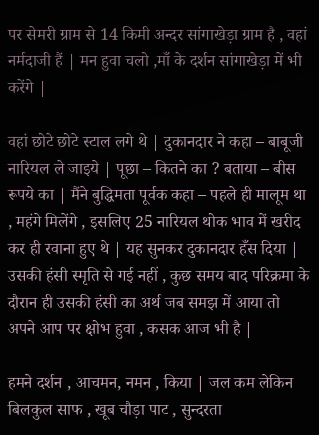पर सेमरी ग्राम से 14 किमी अन्दर सांगाखेड़ा ग्राम है , वहां नर्मदाजी हैं | मन हुवा चलो ,माँ के दर्शन सांगाखेड़ा में भी करेंगे |

वहां छोटे छोटे स्टाल लगे थे | दुकानदार ने कहा – बाबूजी नारियल ले जाइये | पूछा – कितने का ? बताया – बीस रूपये का | मैंने बुद्धिमता पूर्वक कहा – पहले ही मालूम था , महंगे मिलेंगे , इसलिए 25 नारियल थोक भाव में खरीद कर ही रवाना हुए थे | यह सुनकर दुकानदार हँस दिया | उसकी हंसी स्मृति से गई नहीं , कुछ समय बाद परिक्रमा के दौरान ही उसकी हंसी का अर्थ जब समझ में आया तो अपने आप पर क्षोभ हुवा , कसक आज भी है |

हमने दर्शन , आचमन, नमन , किया | जल कम लेकिन  बिलकुल साफ , खूब चौड़ा पाट , सुन्दरता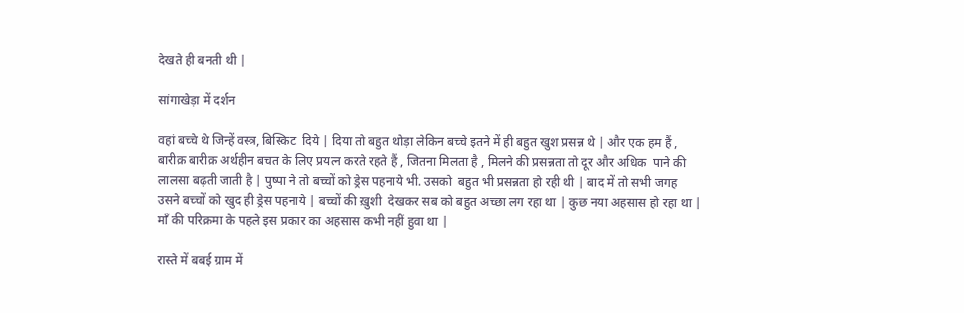देखते ही बनती थी |

सांगाखेड़ा में दर्शन

वहां बच्चे थे जिन्हें वस्त्र, बिस्किट  दिये | दिया तो बहुत थोड़ा लेकिन बच्चे इतने में ही बहुत खुश प्रसन्न थे | और एक हम हैं , बारीक़ बारीक़ अर्थहीन बचत के लिए प्रयत्न करते रहते हैं , जितना मिलता है , मिलने की प्रसन्नता तो दूर और अधिक  पाने की लालसा बढ़ती जाती है | पुष्पा ने तो बच्चों को ड्रेस पहनाये भी. उसको  बहुत भी प्रसन्नता हो रही थी | बाद में तो सभी जगह  उसने बच्चों को खुद ही ड्रेस पहनाये | बच्चों की ख़ुशी  देखकर सब को बहुत अच्छा लग रहा था | कुछ नया अहसास हो रहा था | माँ की परिक्रमा के पहले इस प्रकार का अहसास कभी नहीं हुवा था |

रास्ते में बबई ग्राम में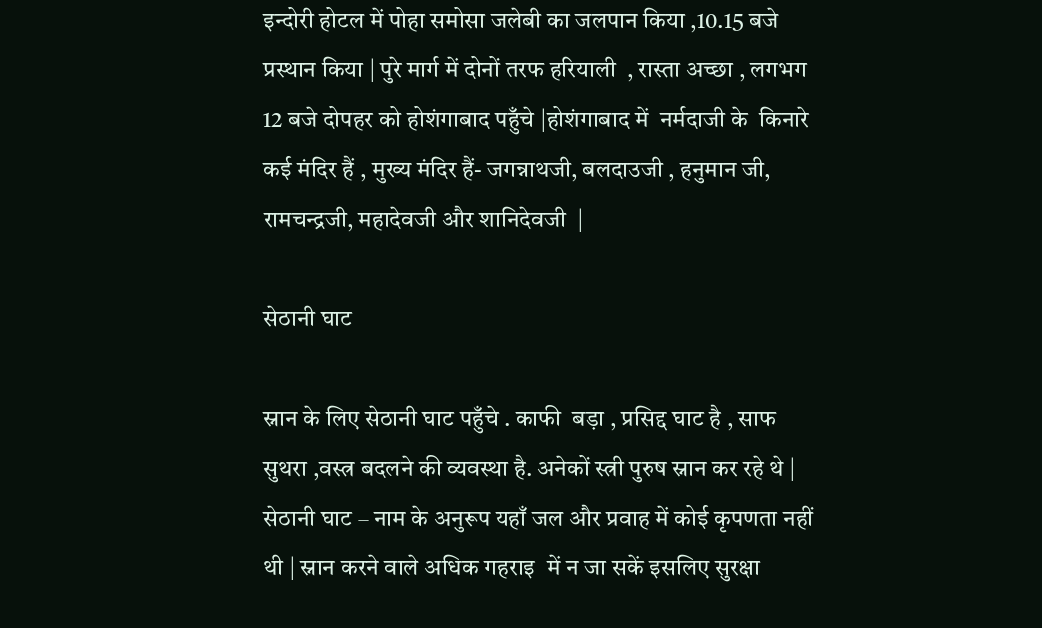इन्दोरी होटल में पोहा समोसा जलेबी का जलपान किया ,10.15 बजे प्रस्थान किया | पुरे मार्ग में दोनों तरफ हरियाली  , रास्ता अच्छा , लगभग 12 बजे दोपहर को होशंगाबाद पहुँचे |होशंगाबाद में  नर्मदाजी के  किनारे  कई मंदिर हैं , मुख्य मंदिर हैं- जगन्नाथजी, बलदाउजी , हनुमान जी, रामचन्द्रजी, महादेवजी और शानिदेवजी  |

सेठानी घाट

स्नान के लिए सेठानी घाट पहुँचे . काफी  बड़ा , प्रसिद्द घाट है , साफ सुथरा ,वस्त्र बदलने की व्यवस्था है. अनेकों स्त्री पुरुष स्नान कर रहे थे | सेठानी घाट – नाम के अनुरूप यहाँ जल और प्रवाह में कोई कृपणता नहीं थी | स्नान करने वाले अधिक गहराइ  में न जा सकें इसलिए सुरक्षा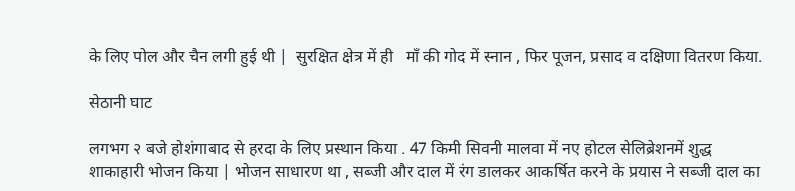के लिए पोल और चैन लगी हुई थी |  सुरक्षित क्षेत्र में ही   माँ की गोद में स्नान , फिर पूजन, प्रसाद व दक्षिणा वितरण किया.

सेठानी घाट

लगभग २ बजे होशंगाबाद से हरदा के लिए प्रस्थान किया . 47 किमी सिवनी मालवा में नए होटल सेलिब्रेशनमें शुद्ध शाकाहारी भोजन किया | भोजन साधारण था , सब्जी और दाल में रंग डालकर आकर्षित करने के प्रयास ने सब्जी दाल का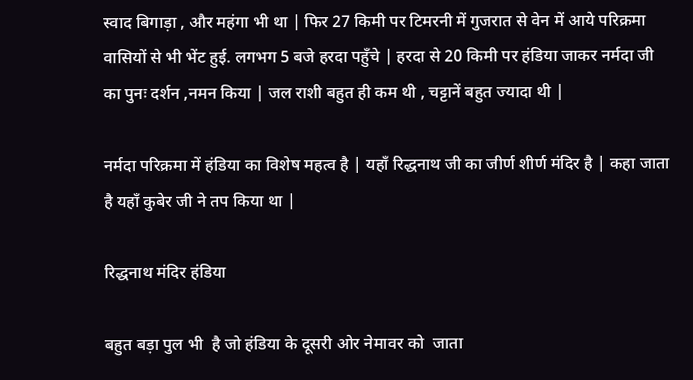स्वाद बिगाड़ा , और महंगा भी था | फिर 27 किमी पर टिमरनी में गुजरात से वेन में आये परिक्रमा वासियों से भी भेंट हुई. लगभग 5 बजे हरदा पहुँचे | हरदा से 20 किमी पर हंडिया जाकर नर्मदा जी का पुनः दर्शन ,नमन किया | जल राशी बहुत ही कम थी , चट्टानें बहुत ज्यादा थी |

नर्मदा परिक्रमा में हंडिया का विशेष महत्व है | यहाँ रिद्धनाथ जी का जीर्ण शीर्ण मंदिर है | कहा जाता है यहाँ कुबेर जी ने तप किया था |

रिद्धनाथ मंदिर हंडिया

बहुत बड़ा पुल भी  है जो हंडिया के दूसरी ओर नेमावर को  जाता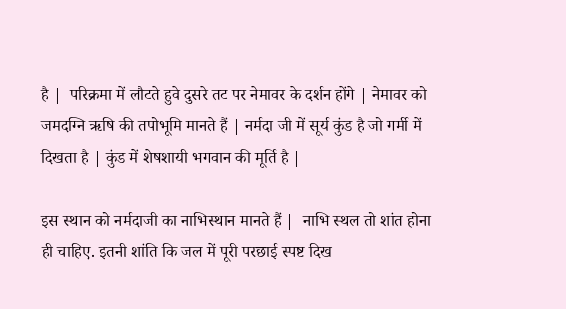है |  परिक्रमा में लौटते हुवे दुसरे तट पर नेमावर के दर्शन होंगे | नेमावर को  जमदग्नि ऋषि की तपोभूमि मानते हैं | नर्मदा जी में सूर्य कुंड है जो गर्मी में दिखता है | कुंड में शेषशायी भगवान की मूर्ति है |

इस स्थान को नर्मदाजी का नाभिस्थान मानते हैं |  नाभि स्थल तो शांत होना ही चाहिए. इतनी शांति कि जल में पूरी परछाई स्पष्ट दिख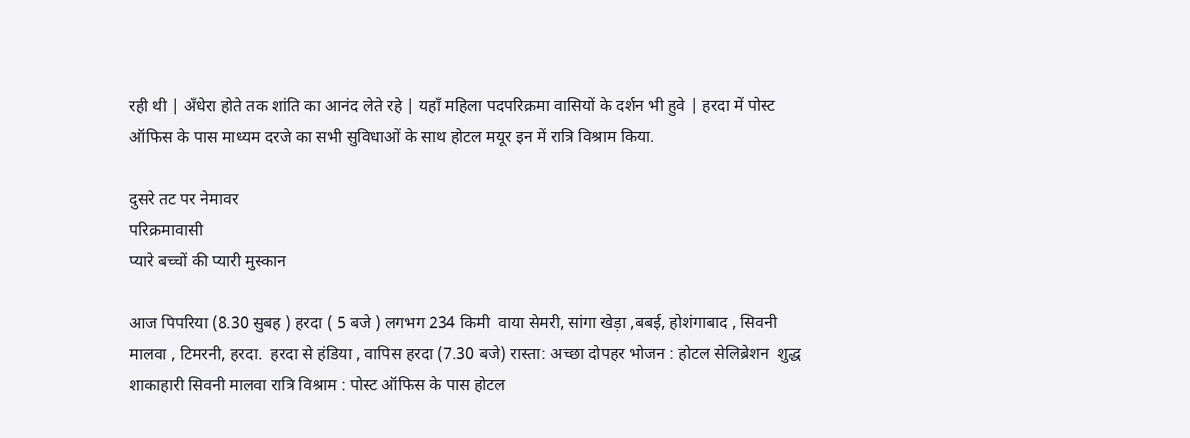रही थी | अँधेरा होते तक शांति का आनंद लेते रहे | यहाँ महिला पदपरिक्रमा वासियों के दर्शन भी हुवे | हरदा में पोस्ट ऑफिस के पास माध्यम दरजे का सभी सुविधाओं के साथ होटल मयूर इन में रात्रि विश्राम किया.

दुसरे तट पर नेमावर
परिक्रमावासी
प्यारे बच्चों की प्यारी मुस्कान

आज पिपरिया (8.30 सुबह ) हरदा ( 5 बजे ) लगभग 234 किमी  वाया सेमरी, सांगा खेड़ा ,बबई, होशंगाबाद , सिवनी मालवा , टिमरनी, हरदा.  हरदा से हंडिया , वापिस हरदा (7.30 बजे) रास्ता: अच्छा दोपहर भोजन : होटल सेलिब्रेशन  शुद्ध शाकाहारी सिवनी मालवा रात्रि विश्राम : पोस्ट ऑफिस के पास होटल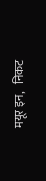मयूर इन,   निकट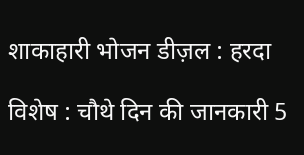शाकाहारी भोजन डीज़ल : हरदा

विशेष : चौथे दिन की जानकारी 5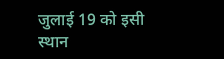जुलाई 19 को इसी स्थान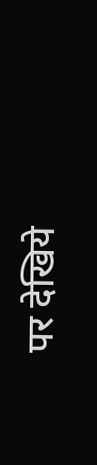पर देखिये